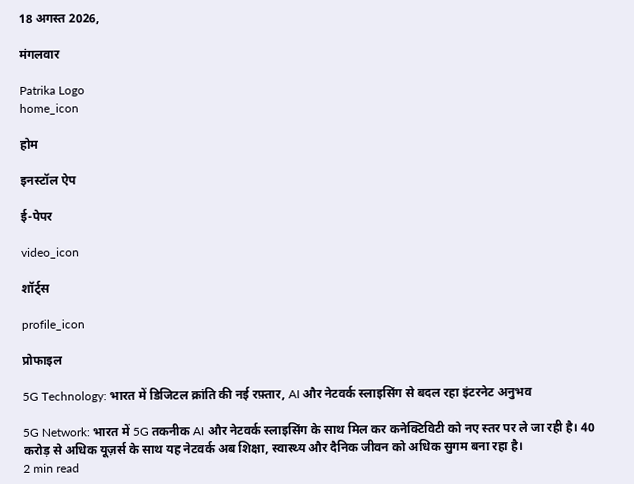18 अगस्त 2026,

मंगलवार

Patrika Logo
home_icon

होम

इनस्टॉल ऐप

ई-पेपर

video_icon

शॉर्ट्स

profile_icon

प्रोफाइल

5G Technology: भारत में डिजिटल क्रांति की नई रफ़्तार, AI और नेटवर्क स्लाइसिंग से बदल रहा इंटरनेट अनुभव

5G Network: भारत में 5G तकनीक AI और नेटवर्क स्लाइसिंग के साथ मिल कर कनेक्टिविटी को नए स्तर पर ले जा रही है। 40 करोड़ से अधिक यूज़र्स के साथ यह नेटवर्क अब शिक्षा, स्वास्थ्य और दैनिक जीवन को अधिक सुगम बना रहा है।
2 min read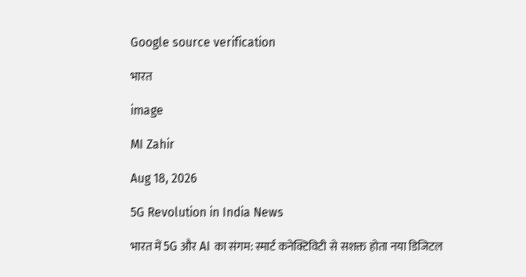Google source verification

भारत

image

MI Zahir

Aug 18, 2026

5G Revolution in India News

भारत में 5G और AI का संगम: स्मार्ट कनेक्टिविटी से सशक्त होता नया डिजिटल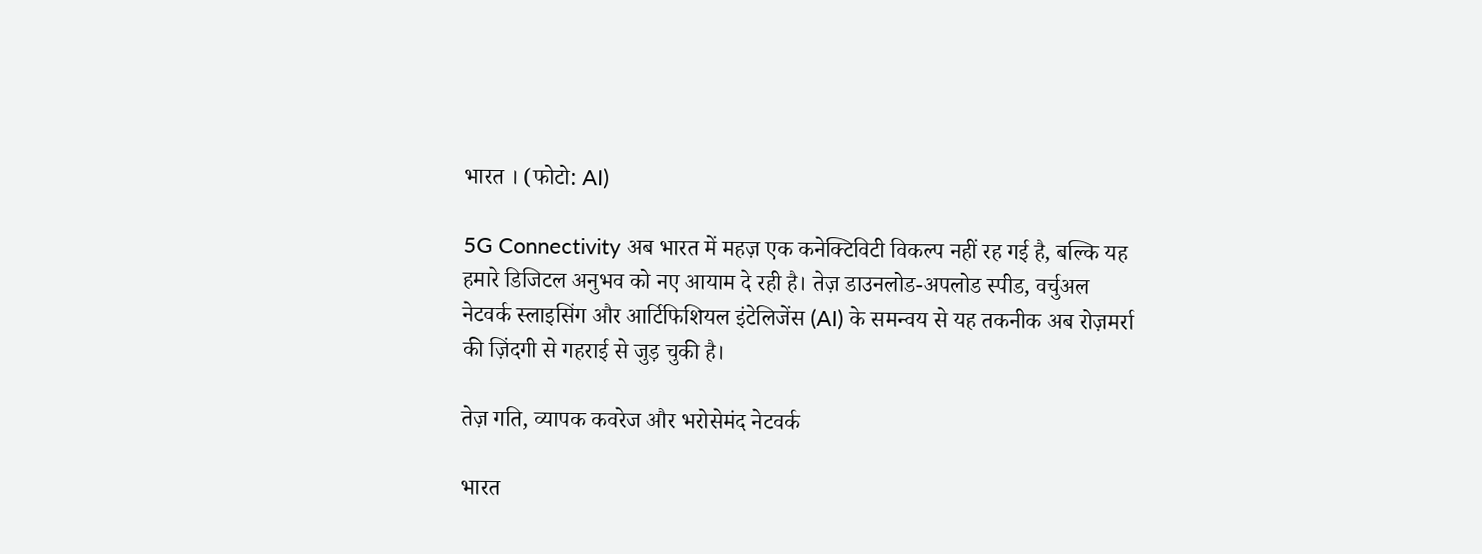भारत । (फोटो: AI)

5G Connectivity अब भारत में महज़ एक कनेक्टिविटी विकल्प नहीं रह गई है, बल्कि यह हमारे डिजिटल अनुभव को नए आयाम दे रही है। तेज़ डाउनलोड-अपलोड स्पीड, वर्चुअल नेटवर्क स्लाइसिंग और आर्टिफिशियल इंटेलिजेंस (AI) के समन्वय से यह तकनीक अब रोज़मर्रा की ज़िंदगी से गहराई से जुड़ चुकी है।

तेज़ गति, व्यापक कवरेज और भरोसेमंद नेटवर्क

भारत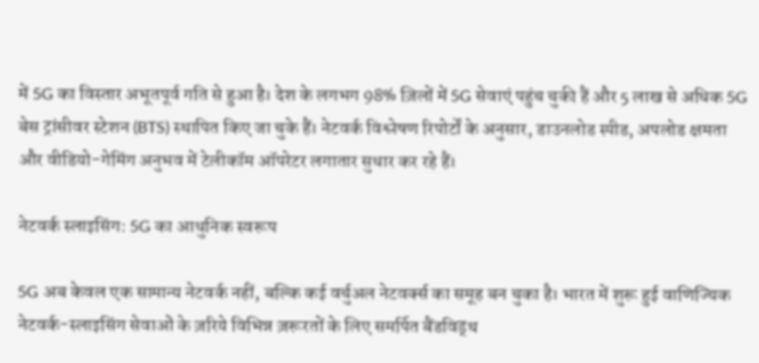में 5G का विस्तार अभूतपूर्व गति से हुआ है। देश के लगभग 98% ज़िलों में 5G सेवाएं पहुंच चुकी हैं और 5 लाख से अधिक 5G बेस ट्रांसीवर स्टेशन (BTS) स्थापित किए जा चुके हैं। नेटवर्क विश्लेषण रिपोर्टों के अनुसार, डाउनलोड स्पीड, अपलोड क्षमता और वीडियो-गेमिंग अनुभव में टेलीकॉम ऑपरेटर लगातार सुधार कर रहे हैं।

नेटवर्क स्लाइसिंग: 5G का आधुनिक स्वरूप

5G अब केवल एक सामान्य नेटवर्क नहीं, बल्कि कई वर्चुअल नेटवर्क्स का समूह बन चुका है। भारत में शुरू हुई वाणिज्यिक नेटवर्क-स्लाइसिंग सेवाओं के ज़रिये विभिन्न ज़रूरतों के लिए समर्पित बैंडविड्थ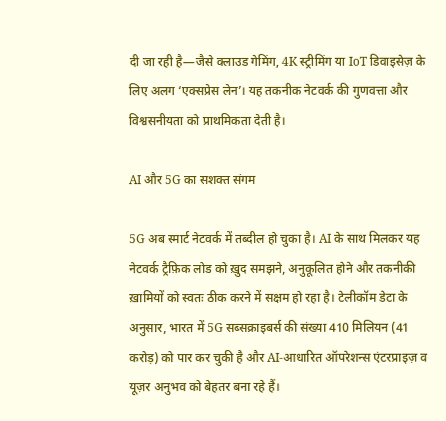दी जा रही है—जैसे क्लाउड गेमिंग, 4K स्ट्रीमिंग या IoT डिवाइसेज़ के लिए अलग ‘एक्सप्रेस लेन’। यह तकनीक नेटवर्क की गुणवत्ता और विश्वसनीयता को प्राथमिकता देती है।

AI और 5G का सशक्त संगम

5G अब स्मार्ट नेटवर्क में तब्दील हो चुका है। AI के साथ मिलकर यह नेटवर्क ट्रैफ़िक लोड को ख़ुद समझने, अनुकूलित होने और तकनीकी ख़ामियों को स्वतः ठीक करने में सक्षम हो रहा है। टेलीकॉम डेटा के अनुसार, भारत में 5G सब्सक्राइबर्स की संख्या 410 मिलियन (41 करोड़) को पार कर चुकी है और AI-आधारित ऑपरेशन्स एंटरप्राइज़ व यूज़र अनुभव को बेहतर बना रहे हैं।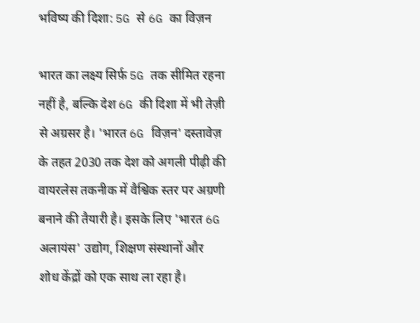भविष्य की दिशा: 5G से 6G का विज़न

भारत का लक्ष्य सिर्फ़ 5G तक सीमित रहना नहीं है, बल्कि देश 6G की दिशा में भी तेज़ी से अग्रसर है। 'भारत 6G विज़न' दस्तावेज़ के तहत 2030 तक देश को अगली पीढ़ी की वायरलेस तकनीक में वैश्विक स्तर पर अग्रणी बनाने की तैयारी है। इसके लिए 'भारत 6G अलायंस' उद्योग, शिक्षण संस्थानों और शोध केंद्रों को एक साथ ला रहा है।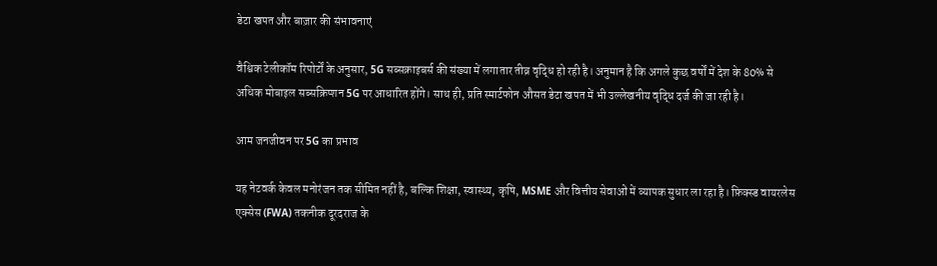डेटा खपत और बाज़ार की संभावनाएं

वैश्विक टेलीकॉम रिपोर्टों के अनुसार, 5G सब्सक्राइबर्स की संख्या में लगातार तीव्र वृद्धि हो रही है। अनुमान है कि अगले कुछ वर्षों में देश के 80% से अधिक मोबाइल सब्सक्रिप्शन 5G पर आधारित होंगे। साथ ही, प्रति स्मार्टफोन औसत डेटा खपत में भी उल्लेखनीय वृद्धि दर्ज की जा रही है।

आम जनजीवन पर 5G का प्रभाव

यह नेटवर्क केवल मनोरंजन तक सीमित नहीं है, बल्कि शिक्षा, स्वास्थ्य, कृषि, MSME और वित्तीय सेवाओं में व्यापक सुधार ला रहा है। फ़िक्स्ड वायरलेस एक्सेस (FWA) तकनीक दूरदराज के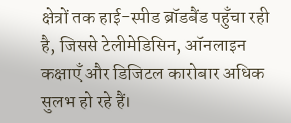क्षेत्रों तक हाई-स्पीड ब्रॉडबैंड पहुँचा रही है, जिससे टेलीमेडिसिन, ऑनलाइन कक्षाएँ और डिजिटल कारोबार अधिक सुलभ हो रहे हैं।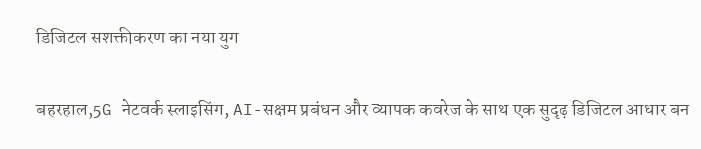डिजिटल सशक्तीकरण का नया युग

बहरहाल,5G नेटवर्क स्लाइसिंग, AI-सक्षम प्रबंधन और व्यापक कवरेज के साथ एक सुदृढ़ डिजिटल आधार बन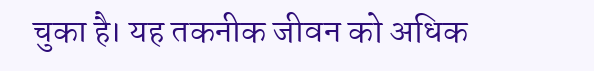चुका है। यह तकनीक जीवन को अधिक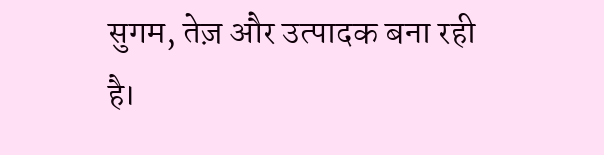सुगम, तेज़ और उत्पादक बना रही है।